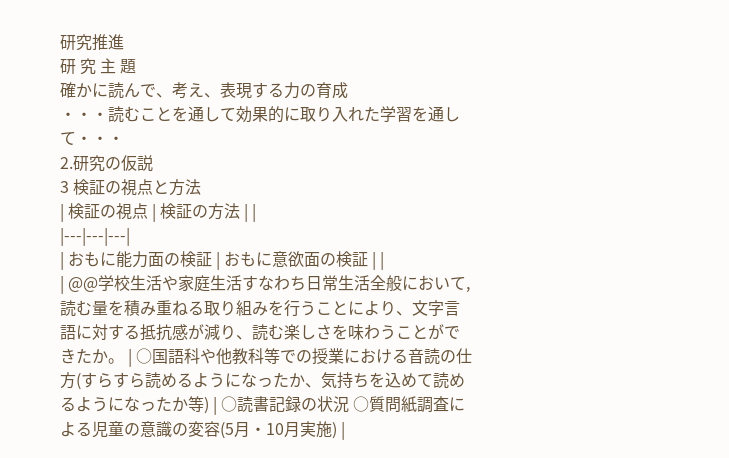研究推進
研 究 主 題
確かに読んで、考え、表現する力の育成
・・・読むことを通して効果的に取り入れた学習を通して・・・
2.研究の仮説
3 検証の視点と方法
| 検証の視点 | 検証の方法 | |
|---|---|---|
| おもに能力面の検証 | おもに意欲面の検証 | |
| @@学校生活や家庭生活すなわち日常生活全般において,読む量を積み重ねる取り組みを行うことにより、文字言語に対する抵抗感が減り、読む楽しさを味わうことができたか。 | ○国語科や他教科等での授業における音読の仕方(すらすら読めるようになったか、気持ちを込めて読めるようになったか等) | ○読書記録の状況 ○質問紙調査による児童の意識の変容(5月・10月実施) |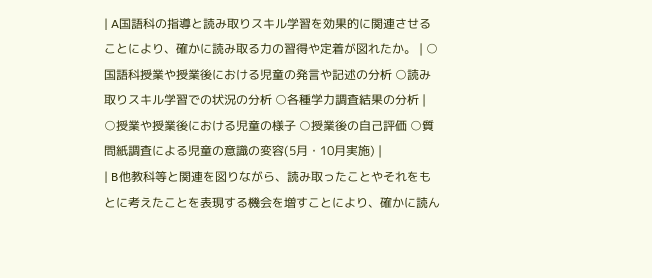| A国語科の指導と読み取りスキル学習を効果的に関連させることにより、確かに読み取る力の習得や定着が図れたか。 | ○国語科授業や授業後における児童の発言や記述の分析 ○読み取りスキル学習での状況の分析 ○各種学力調査結果の分析 |
○授業や授業後における児童の様子 ○授業後の自己評価 ○質問紙調査による児童の意識の変容(5月・10月実施) |
| B他教科等と関連を図りながら、読み取ったことやそれをもとに考えたことを表現する機会を増すことにより、確かに読ん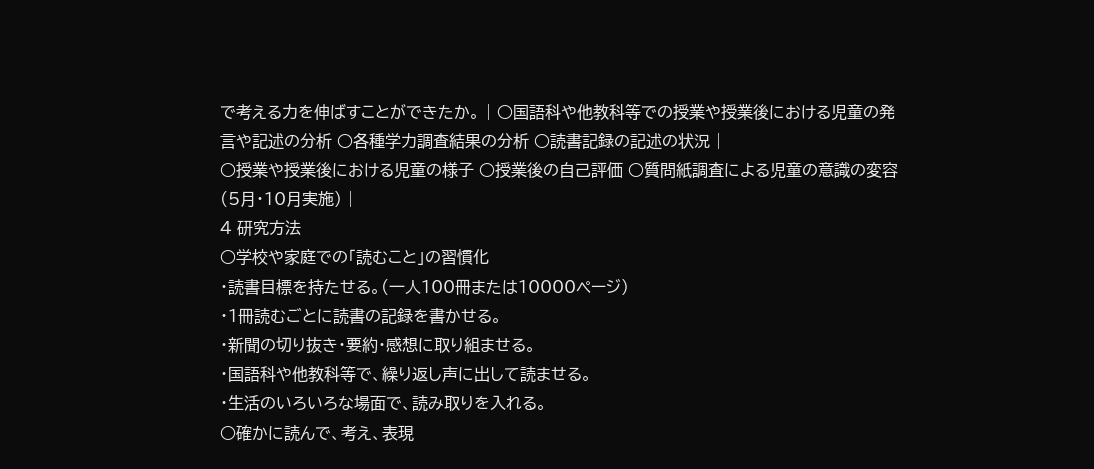で考える力を伸ばすことができたか。 | ○国語科や他教科等での授業や授業後における児童の発言や記述の分析 ○各種学力調査結果の分析 ○読書記録の記述の状況 |
○授業や授業後における児童の様子 ○授業後の自己評価 ○質問紙調査による児童の意識の変容(5月・10月実施) |
4 研究方法
○学校や家庭での「読むこと」の習慣化
・読書目標を持たせる。(一人100冊または10000ページ)
・1冊読むごとに読書の記録を書かせる。
・新聞の切り抜き・要約・感想に取り組ませる。
・国語科や他教科等で、繰り返し声に出して読ませる。
・生活のいろいろな場面で、読み取りを入れる。
○確かに読んで、考え、表現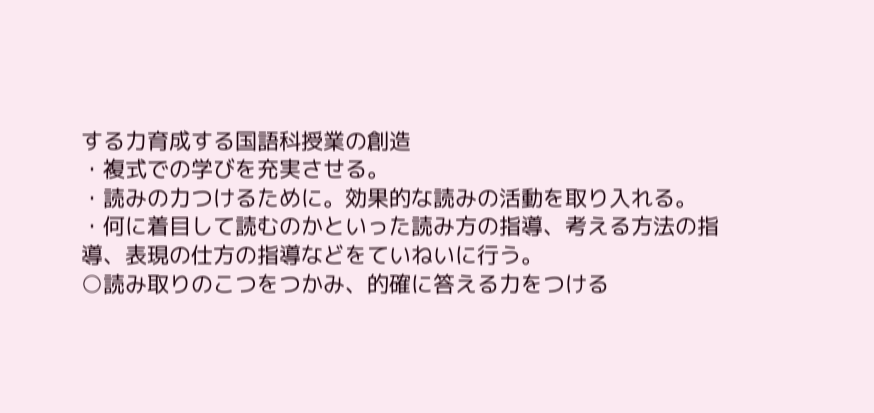する力育成する国語科授業の創造
・複式での学びを充実させる。
・読みの力つけるために。効果的な読みの活動を取り入れる。
・何に着目して読むのかといった読み方の指導、考える方法の指導、表現の仕方の指導などをていねいに行う。
○読み取りのこつをつかみ、的確に答える力をつける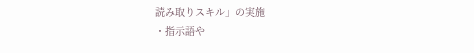読み取りスキル」の実施
・指示語や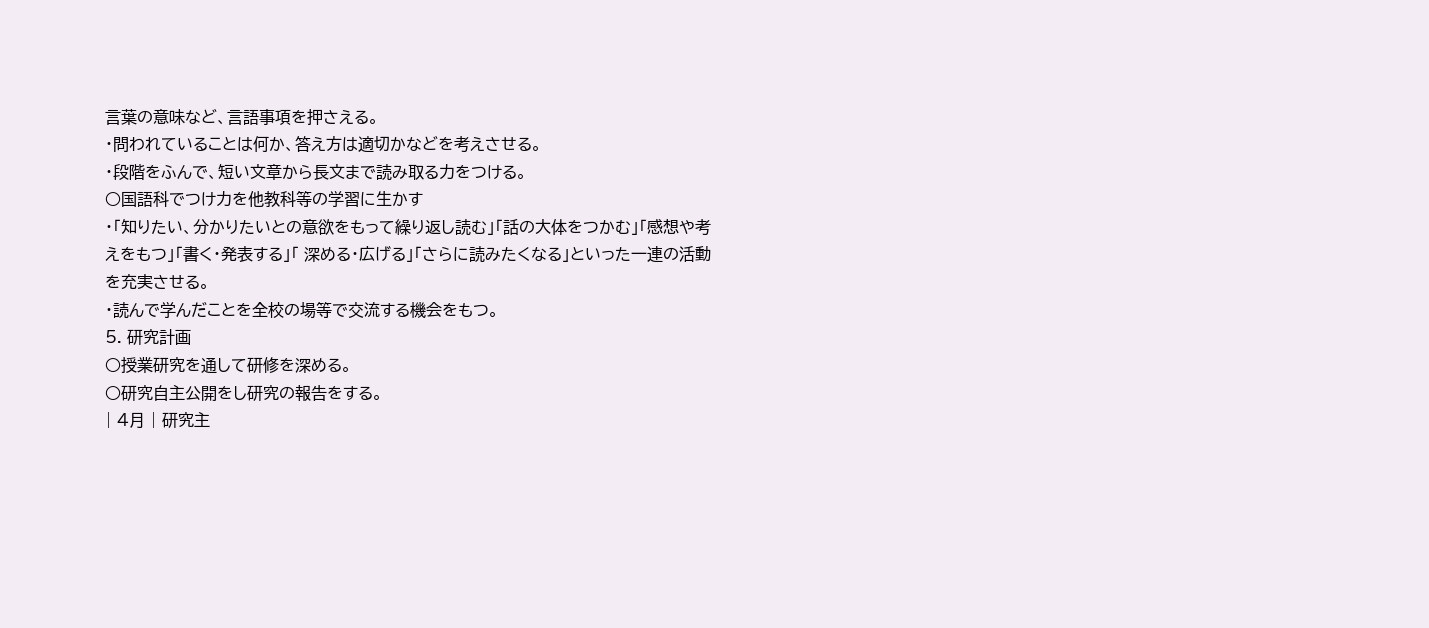言葉の意味など、言語事項を押さえる。
・問われていることは何か、答え方は適切かなどを考えさせる。
・段階をふんで、短い文章から長文まで読み取る力をつける。
○国語科でつけ力を他教科等の学習に生かす
・「知りたい、分かりたいとの意欲をもって繰り返し読む」「話の大体をつかむ」「感想や考えをもつ」「書く・発表する」「 深める・広げる」「さらに読みたくなる」といった一連の活動を充実させる。
・読んで学んだことを全校の場等で交流する機会をもつ。
5. 研究計画
○授業研究を通して研修を深める。
○研究自主公開をし研究の報告をする。
| 4月 | 研究主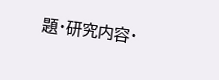題・研究内容・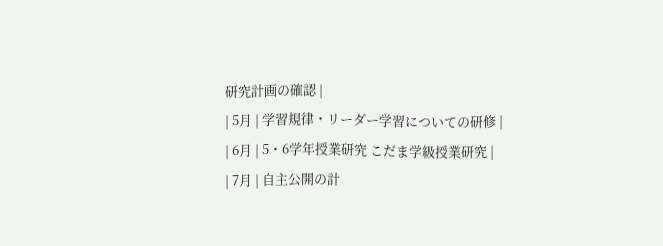研究計画の確認 |
| 5月 | 学習規律・リーダー学習についての研修 |
| 6月 | 5・6学年授業研究 こだま学級授業研究 |
| 7月 | 自主公開の計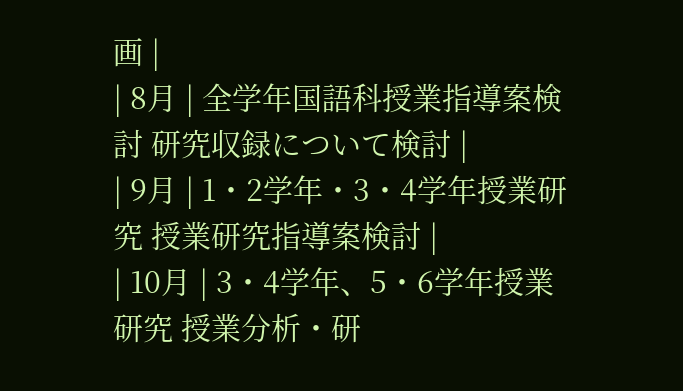画 |
| 8月 | 全学年国語科授業指導案検討 研究収録について検討 |
| 9月 | 1・2学年・3・4学年授業研究 授業研究指導案検討 |
| 10月 | 3・4学年、5・6学年授業研究 授業分析・研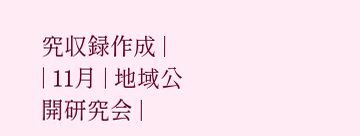究収録作成 |
| 11月 | 地域公開研究会 |